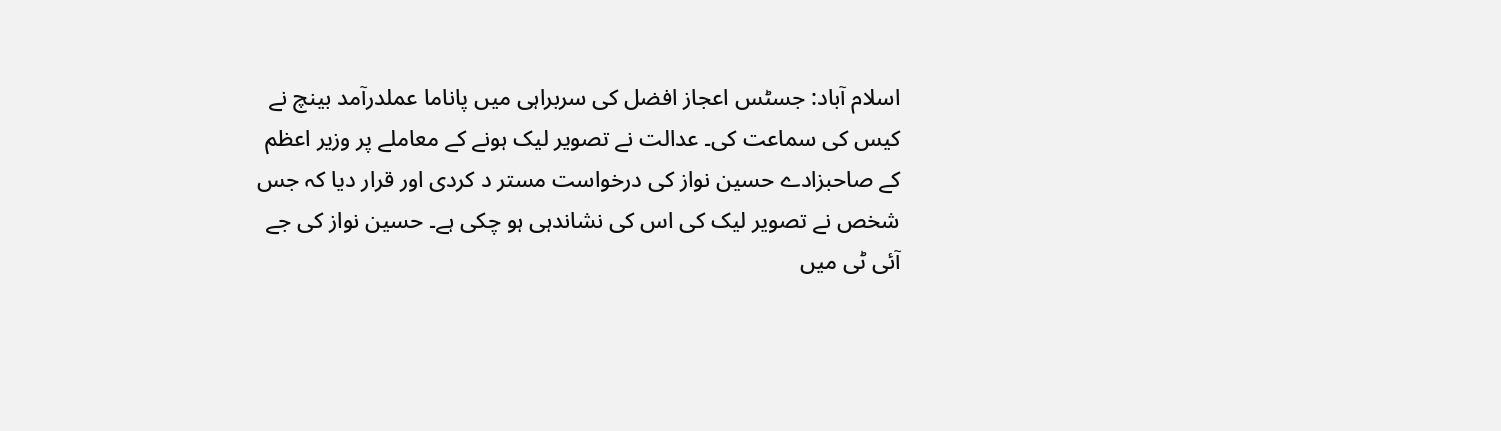اسلام آباد: جسٹس اعجاز افضل کی سربراہی میں پاناما عملدرآمد بینچ نے کیس کی سماعت کی۔ عدالت نے تصویر لیک ہونے کے معاملے پر وزیر اعظم کے صاحبزادے حسین نواز کی درخواست مستر د کردی اور قرار دیا کہ جس شخص نے تصویر لیک کی اس کی نشاندہی ہو چکی ہے۔ حسین نواز کی جے آئی ٹی میں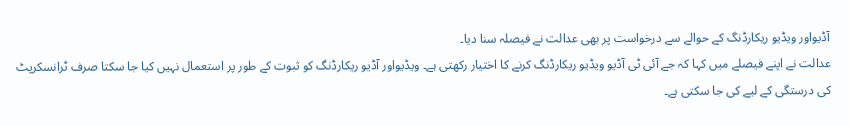آڈیواور ویڈیو ریکارڈنگ کے حوالے سے درخواست پر بھی عدالت نے فیصلہ سنا دیا۔
عدالت نے اپنے فیصلے میں کہا کہ جے آئی ٹی آڈیو ویڈیو ریکارڈنگ کرنے کا اختیار رکھتی ہے۔ ویڈیواور آڈیو ریکارڈنگ کو ثبوت کے طور پر استعمال نہیں کیا جا سکتا صرف ٹرانسکرپٹ کی درستگی کے لیے کی جا سکتی ہے۔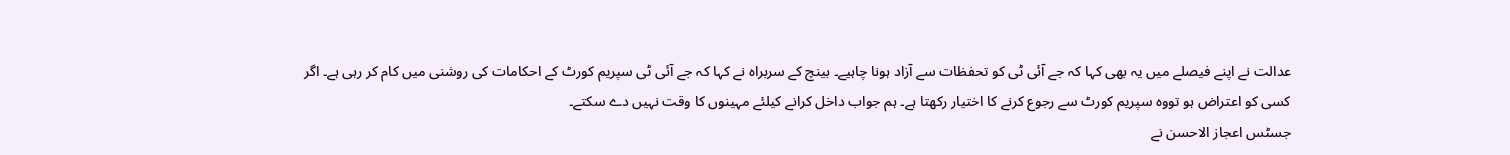عدالت نے اپنے فیصلے میں یہ بھی کہا کہ جے آئی ٹی کو تحفظات سے آزاد ہونا چاہیے۔ بینچ کے سربراہ نے کہا کہ جے آئی ٹی سپریم کورٹ کے احکامات کی روشنی میں کام کر رہی ہے۔ اگر کسی کو اعتراض ہو تووہ سپریم کورٹ سے رجوع کرنے کا اختیار رکھتا ہے۔ ہم جواب داخل کرانے کیلئے مہینوں کا وقت نہیں دے سکتے۔
جسٹس اعجاز الاحسن نے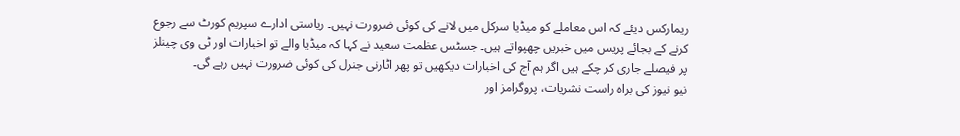ریمارکس دیئے کہ اس معاملے کو میڈیا سرکل میں لانے کی کوئی ضرورت نہیں۔ ریاستی ادارے سپریم کورٹ سے رجوع کرنے کے بجائے پریس میں خبریں چھپواتے ہیں۔ جسٹس عظمت سعید نے کہا کہ میڈیا والے تو اخبارات اور ٹی وی چینلز پر فیصلے جاری کر چکے ہیں اگر ہم آج کی اخبارات دیکھیں تو پھر اٹارنی جنرل کی کوئی ضرورت نہیں رہے گی۔
نیو نیوز کی براہ راست نشریات، پروگرامز اور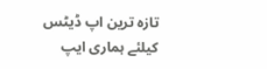تازہ ترین اپ ڈیٹس کیلئے ہماری ایپ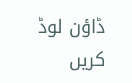ڈاؤن لوڈ کریں